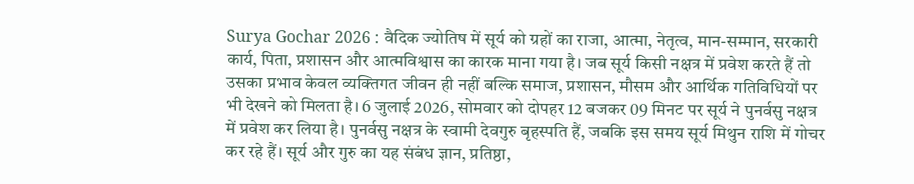Surya Gochar 2026 : वैदिक ज्योतिष में सूर्य को ग्रहों का राजा, आत्मा, नेतृत्व, मान-सम्मान, सरकारी कार्य, पिता, प्रशासन और आत्मविश्वास का कारक माना गया है। जब सूर्य किसी नक्षत्र में प्रवेश करते हैं तो उसका प्रभाव केवल व्यक्तिगत जीवन ही नहीं बल्कि समाज, प्रशासन, मौसम और आर्थिक गतिविधियों पर भी देखने को मिलता है। 6 जुलाई 2026, सोमवार को दोपहर 12 बजकर 09 मिनट पर सूर्य ने पुनर्वसु नक्षत्र में प्रवेश कर लिया है। पुनर्वसु नक्षत्र के स्वामी देवगुरु बृहस्पति हैं, जबकि इस समय सूर्य मिथुन राशि में गोचर कर रहे हैं। सूर्य और गुरु का यह संबंध ज्ञान, प्रतिष्ठा,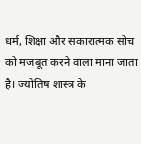धर्म, शिक्षा और सकारात्मक सोच को मजबूत करने वाला माना जाता है। ज्योतिष शास्त्र के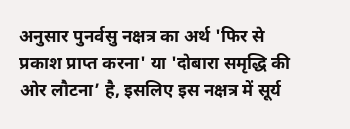अनुसार पुनर्वसु नक्षत्र का अर्थ 'फिर से प्रकाश प्राप्त करना' या 'दोबारा समृद्धि की ओर लौटना’ है, इसलिए इस नक्षत्र में सूर्य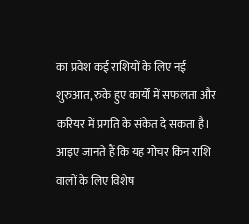का प्रवेश कई राशियों के लिए नई शुरुआत, रुके हुए कार्यों में सफलता और करियर में प्रगति के संकेत दे सकता है। आइए जानते हैं कि यह गोचर किन राशि वालों के लिए विशेष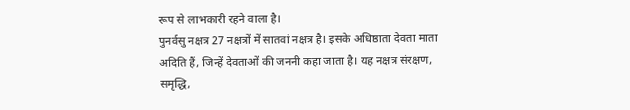रूप से लाभकारी रहने वाला है।
पुनर्वसु नक्षत्र 27 नक्षत्रों में सातवां नक्षत्र है। इसके अधिष्ठाता देवता माता अदिति हैं, जिन्हें देवताओं की जननी कहा जाता है। यह नक्षत्र संरक्षण, समृद्धि,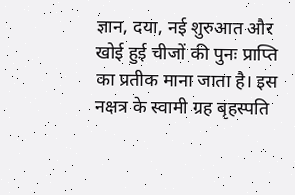ज्ञान, दया, नई शुरुआत और खोई हुई चीजों की पुनः प्राप्ति का प्रतीक माना जाता है। इस नक्षत्र के स्वामी ग्रह बृहस्पति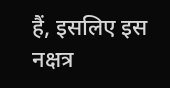हैं, इसलिए इस नक्षत्र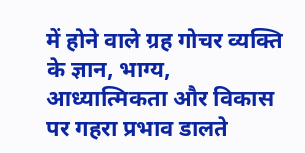में होने वाले ग्रह गोचर व्यक्ति के ज्ञान, भाग्य, आध्यात्मिकता और विकास पर गहरा प्रभाव डालते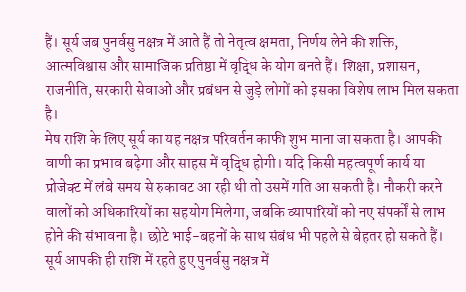हैं। सूर्य जब पुनर्वसु नक्षत्र में आते हैं तो नेतृत्व क्षमता, निर्णय लेने की शक्ति, आत्मविश्वास और सामाजिक प्रतिष्ठा में वृद्धि के योग बनते हैं। शिक्षा, प्रशासन, राजनीति, सरकारी सेवाओं और प्रबंधन से जुड़े लोगों को इसका विशेष लाभ मिल सकता है।
मेष राशि के लिए सूर्य का यह नक्षत्र परिवर्तन काफी शुभ माना जा सकता है। आपकी वाणी का प्रभाव बढ़ेगा और साहस में वृद्धि होगी। यदि किसी महत्वपूर्ण कार्य या प्रोजेक्ट में लंबे समय से रुकावट आ रही थी तो उसमें गति आ सकती है। नौकरी करने वालों को अधिकारियों का सहयोग मिलेगा, जबकि व्यापारियों को नए संपर्कों से लाभ होने की संभावना है। छोटे भाई-बहनों के साथ संबंध भी पहले से बेहतर हो सकते हैं।
सूर्य आपकी ही राशि में रहते हुए पुनर्वसु नक्षत्र में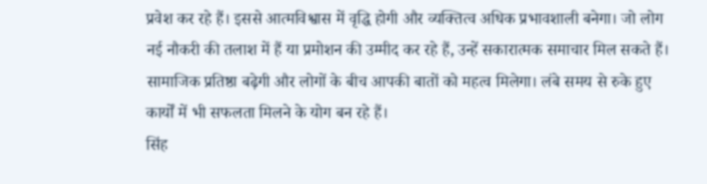प्रवेश कर रहे हैं। इससे आत्मविश्वास में वृद्धि होगी और व्यक्तित्व अधिक प्रभावशाली बनेगा। जो लोग नई नौकरी की तलाश में हैं या प्रमोशन की उम्मीद कर रहे हैं, उन्हें सकारात्मक समाचार मिल सकते हैं। सामाजिक प्रतिष्ठा बढ़ेगी और लोगों के बीच आपकी बातों को महत्व मिलेगा। लंबे समय से रुके हुए कार्यों में भी सफलता मिलने के योग बन रहे हैं।
सिंह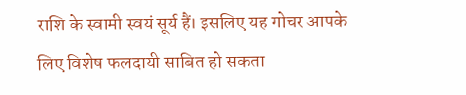राशि के स्वामी स्वयं सूर्य हैं। इसलिए यह गोचर आपके लिए विशेष फलदायी साबित हो सकता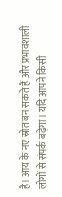है। आय के नए स्रोत बन सकते हैं और प्रभावशाली लोगों से संपर्क बढ़ेगा। यदि आपने किसी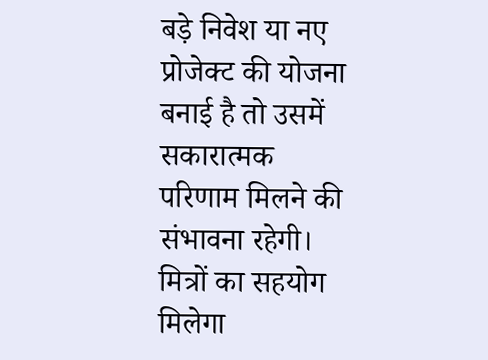बड़े निवेश या नए प्रोजेक्ट की योजना बनाई है तो उसमें सकारात्मक परिणाम मिलने की संभावना रहेगी। मित्रों का सहयोग मिलेगा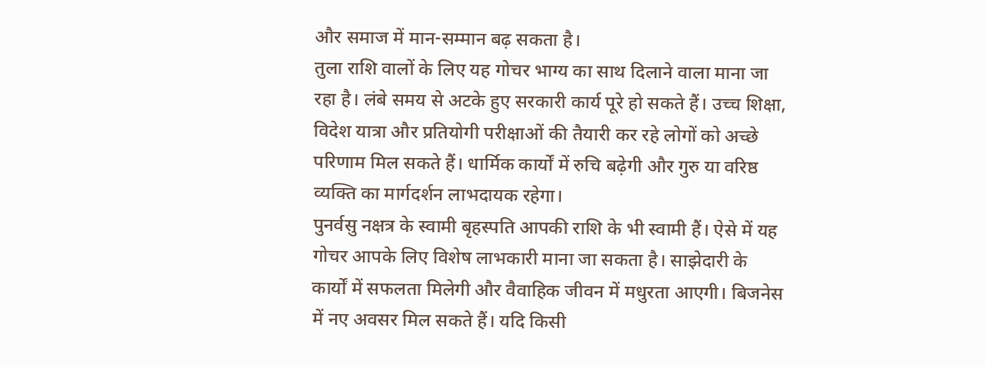और समाज में मान-सम्मान बढ़ सकता है।
तुला राशि वालों के लिए यह गोचर भाग्य का साथ दिलाने वाला माना जा रहा है। लंबे समय से अटके हुए सरकारी कार्य पूरे हो सकते हैं। उच्च शिक्षा, विदेश यात्रा और प्रतियोगी परीक्षाओं की तैयारी कर रहे लोगों को अच्छे परिणाम मिल सकते हैं। धार्मिक कार्यों में रुचि बढ़ेगी और गुरु या वरिष्ठ व्यक्ति का मार्गदर्शन लाभदायक रहेगा।
पुनर्वसु नक्षत्र के स्वामी बृहस्पति आपकी राशि के भी स्वामी हैं। ऐसे में यह गोचर आपके लिए विशेष लाभकारी माना जा सकता है। साझेदारी के कार्यों में सफलता मिलेगी और वैवाहिक जीवन में मधुरता आएगी। बिजनेस में नए अवसर मिल सकते हैं। यदि किसी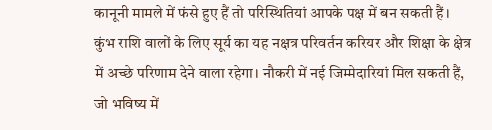कानूनी मामले में फंसे हुए हैं तो परिस्थितियां आपके पक्ष में बन सकती हैं।
कुंभ राशि वालों के लिए सूर्य का यह नक्षत्र परिवर्तन करियर और शिक्षा के क्षेत्र में अच्छे परिणाम देने वाला रहेगा। नौकरी में नई जिम्मेदारियां मिल सकती हैं, जो भविष्य में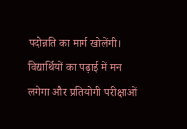पदोन्नति का मार्ग खोलेंगी। विद्यार्थियों का पढ़ाई में मन लगेगा और प्रतियोगी परीक्षाओं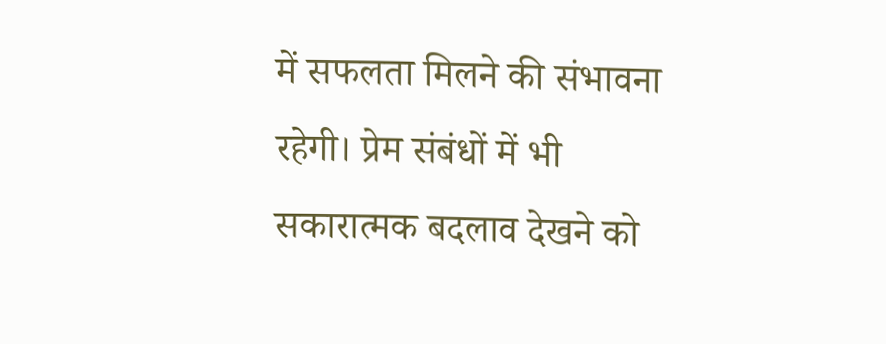में सफलता मिलने की संभावना रहेगी। प्रेम संबंधों में भी सकारात्मक बदलाव देखने को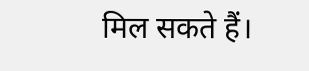मिल सकते हैं।